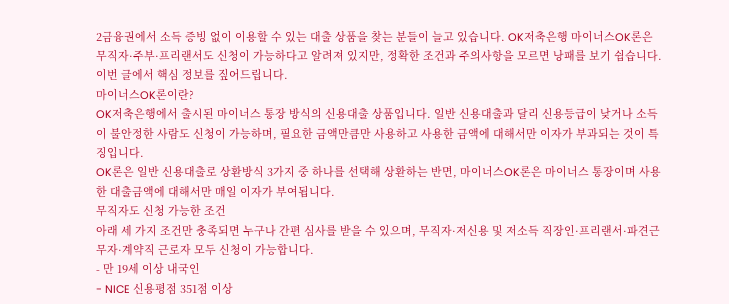2금융권에서 소득 증빙 없이 이용할 수 있는 대출 상품을 찾는 분들이 늘고 있습니다. OK저축은행 마이너스OK론은 무직자·주부·프리랜서도 신청이 가능하다고 알려져 있지만, 정확한 조건과 주의사항을 모르면 낭패를 보기 쉽습니다. 이번 글에서 핵심 정보를 짚어드립니다.
마이너스OK론이란?
OK저축은행에서 출시된 마이너스 통장 방식의 신용대출 상품입니다. 일반 신용대출과 달리 신용등급이 낮거나 소득이 불안정한 사람도 신청이 가능하며, 필요한 금액만큼만 사용하고 사용한 금액에 대해서만 이자가 부과되는 것이 특징입니다.
OK론은 일반 신용대출로 상환방식 3가지 중 하나를 선택해 상환하는 반면, 마이너스OK론은 마이너스 통장이며 사용한 대출금액에 대해서만 매일 이자가 부여됩니다.
무직자도 신청 가능한 조건
아래 세 가지 조건만 충족되면 누구나 간편 심사를 받을 수 있으며, 무직자·저신용 및 저소득 직장인·프리랜서·파견근무자·계약직 근로자 모두 신청이 가능합니다.
- 만 19세 이상 내국인
- NICE 신용평점 351점 이상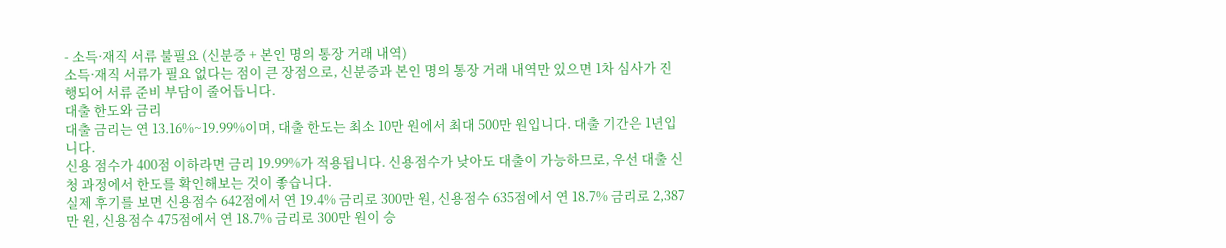- 소득·재직 서류 불필요 (신분증 + 본인 명의 통장 거래 내역)
소득·재직 서류가 필요 없다는 점이 큰 장점으로, 신분증과 본인 명의 통장 거래 내역만 있으면 1차 심사가 진행되어 서류 준비 부담이 줄어듭니다.
대출 한도와 금리
대출 금리는 연 13.16%~19.99%이며, 대출 한도는 최소 10만 원에서 최대 500만 원입니다. 대출 기간은 1년입니다.
신용 점수가 400점 이하라면 금리 19.99%가 적용됩니다. 신용점수가 낮아도 대출이 가능하므로, 우선 대출 신청 과정에서 한도를 확인해보는 것이 좋습니다.
실제 후기를 보면 신용점수 642점에서 연 19.4% 금리로 300만 원, 신용점수 635점에서 연 18.7% 금리로 2,387만 원, 신용점수 475점에서 연 18.7% 금리로 300만 원이 승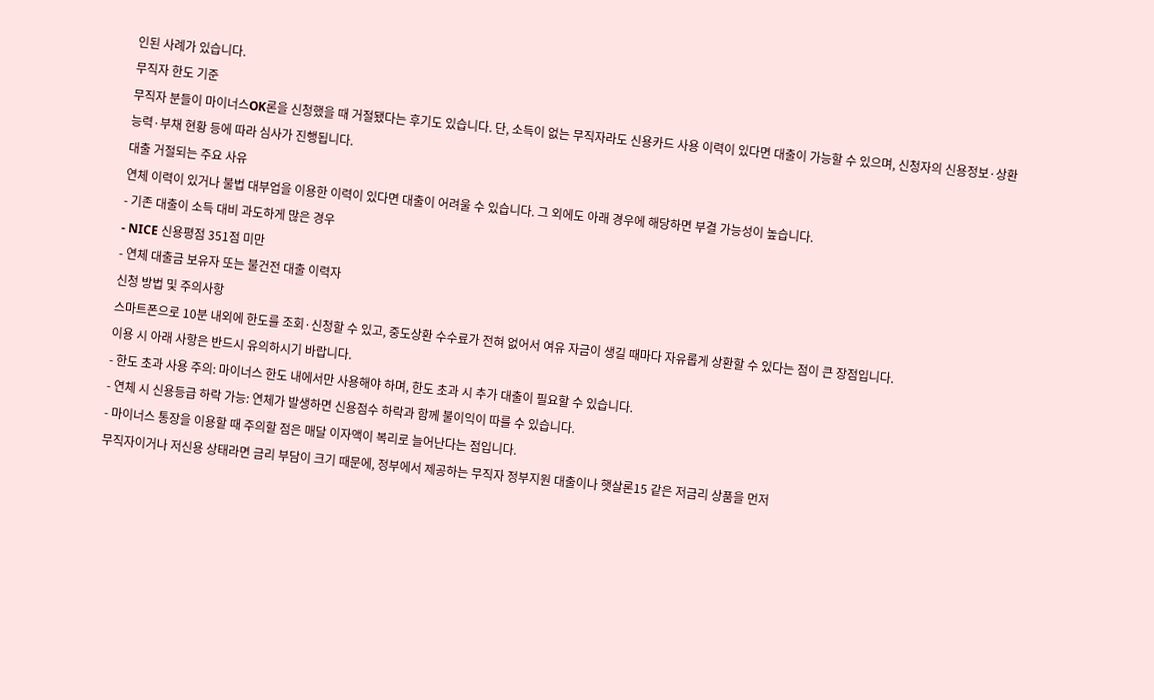인된 사례가 있습니다.
무직자 한도 기준
무직자 분들이 마이너스OK론을 신청했을 때 거절됐다는 후기도 있습니다. 단, 소득이 없는 무직자라도 신용카드 사용 이력이 있다면 대출이 가능할 수 있으며, 신청자의 신용정보·상환 능력·부채 현황 등에 따라 심사가 진행됩니다.
대출 거절되는 주요 사유
연체 이력이 있거나 불법 대부업을 이용한 이력이 있다면 대출이 어려울 수 있습니다. 그 외에도 아래 경우에 해당하면 부결 가능성이 높습니다.
- 기존 대출이 소득 대비 과도하게 많은 경우
- NICE 신용평점 351점 미만
- 연체 대출금 보유자 또는 불건전 대출 이력자
신청 방법 및 주의사항
스마트폰으로 10분 내외에 한도를 조회·신청할 수 있고, 중도상환 수수료가 전혀 없어서 여유 자금이 생길 때마다 자유롭게 상환할 수 있다는 점이 큰 장점입니다.
이용 시 아래 사항은 반드시 유의하시기 바랍니다.
- 한도 초과 사용 주의: 마이너스 한도 내에서만 사용해야 하며, 한도 초과 시 추가 대출이 필요할 수 있습니다.
- 연체 시 신용등급 하락 가능: 연체가 발생하면 신용점수 하락과 함께 불이익이 따를 수 있습니다.
- 마이너스 통장을 이용할 때 주의할 점은 매달 이자액이 복리로 늘어난다는 점입니다.
무직자이거나 저신용 상태라면 금리 부담이 크기 때문에, 정부에서 제공하는 무직자 정부지원 대출이나 햇살론15 같은 저금리 상품을 먼저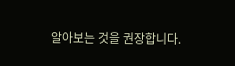알아보는 것을 권장합니다.